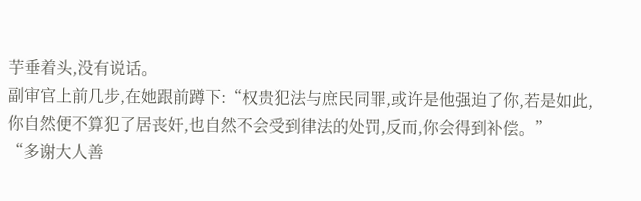芋垂着头,没有说话。
副审官上前几步,在她跟前蹲下:“权贵犯法与庶民同罪,或许是他强迫了你,若是如此,你自然便不算犯了居丧奸,也自然不会受到律法的处罚,反而,你会得到补偿。”
“多谢大人善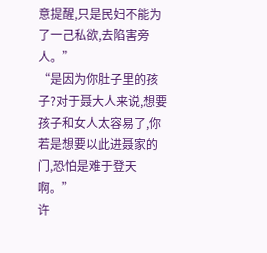意提醒,只是民妇不能为了一己私欲,去陷害旁人。”
“是因为你肚子里的孩子?对于聂大人来说,想要孩子和女人太容易了,你若是想要以此进聂家的门,恐怕是难于登天啊。”
许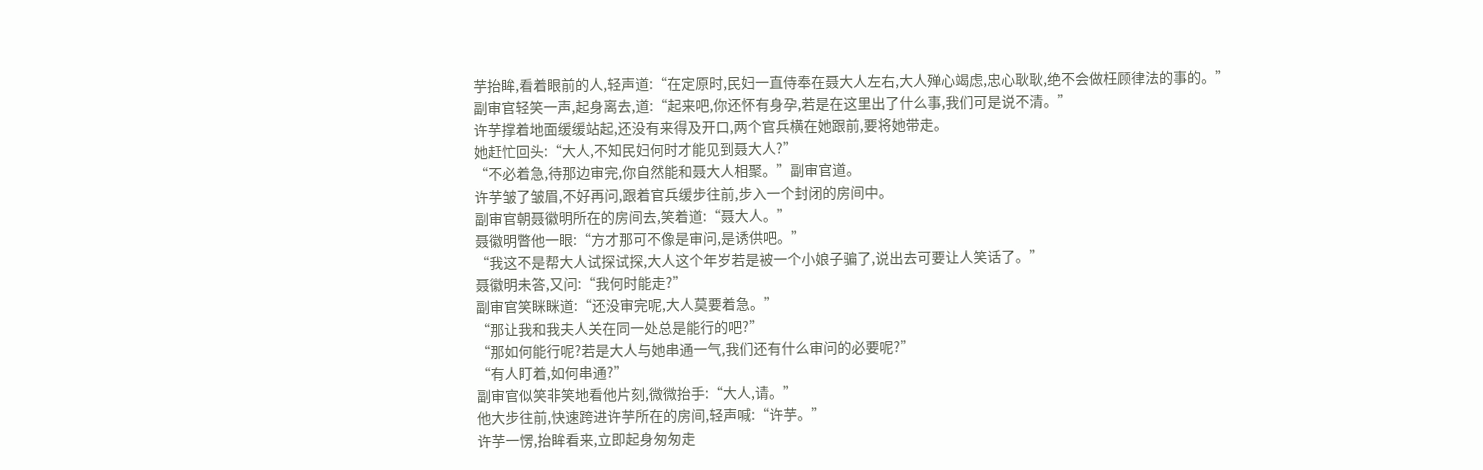芋抬眸,看着眼前的人,轻声道:“在定原时,民妇一直侍奉在聂大人左右,大人殚心竭虑,忠心耿耿,绝不会做枉顾律法的事的。”
副审官轻笑一声,起身离去,道:“起来吧,你还怀有身孕,若是在这里出了什么事,我们可是说不清。”
许芋撑着地面缓缓站起,还没有来得及开口,两个官兵横在她跟前,要将她带走。
她赶忙回头:“大人,不知民妇何时才能见到聂大人?”
“不必着急,待那边审完,你自然能和聂大人相聚。”副审官道。
许芋皱了皱眉,不好再问,跟着官兵缓步往前,步入一个封闭的房间中。
副审官朝聂徽明所在的房间去,笑着道:“聂大人。”
聂徽明瞥他一眼:“方才那可不像是审问,是诱供吧。”
“我这不是帮大人试探试探,大人这个年岁若是被一个小娘子骗了,说出去可要让人笑话了。”
聂徽明未答,又问:“我何时能走?”
副审官笑眯眯道:“还没审完呢,大人莫要着急。”
“那让我和我夫人关在同一处总是能行的吧?”
“那如何能行呢?若是大人与她串通一气,我们还有什么审问的必要呢?”
“有人盯着,如何串通?”
副审官似笑非笑地看他片刻,微微抬手:“大人,请。”
他大步往前,快速跨进许芋所在的房间,轻声喊:“许芋。”
许芋一愣,抬眸看来,立即起身匆匆走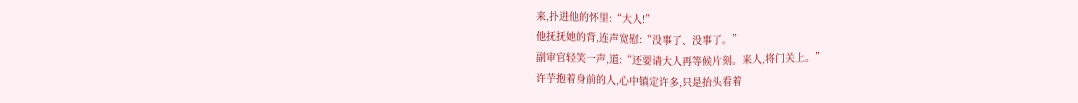来,扑进他的怀里:“大人!”
他抚抚她的背,连声宽慰:“没事了、没事了。”
副审官轻笑一声,道:“还要请大人再等候片刻。来人,将门关上。”
许芋抱着身前的人,心中镇定许多,只是抬头看着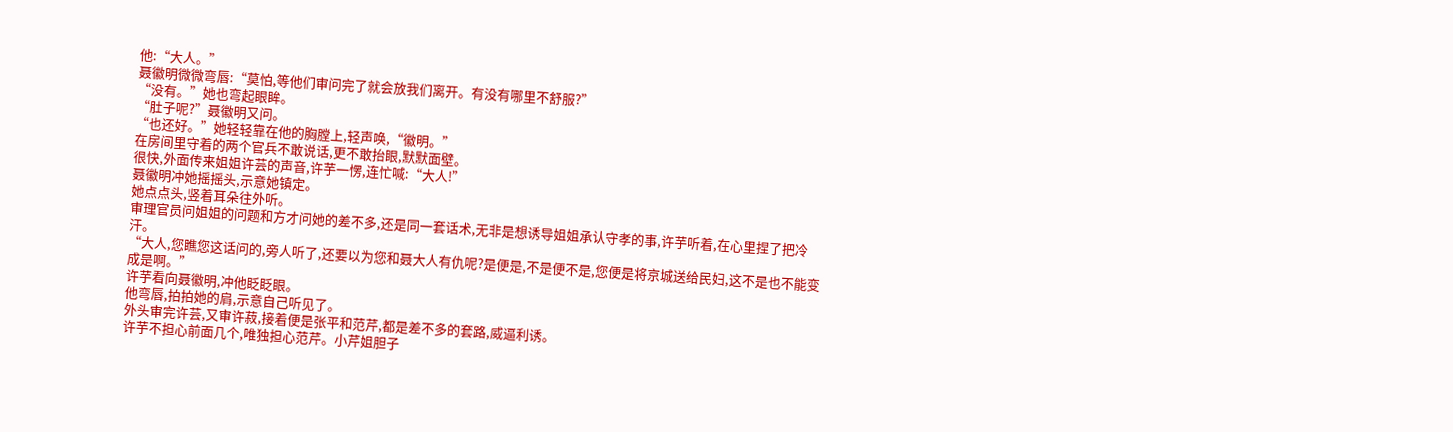他:“大人。”
聂徽明微微弯唇:“莫怕,等他们审问完了就会放我们离开。有没有哪里不舒服?”
“没有。”她也弯起眼眸。
“肚子呢?”聂徽明又问。
“也还好。”她轻轻靠在他的胸膛上,轻声唤,“徽明。”
在房间里守着的两个官兵不敢说话,更不敢抬眼,默默面壁。
很快,外面传来姐姐许芸的声音,许芋一愣,连忙喊:“大人!”
聂徽明冲她摇摇头,示意她镇定。
她点点头,竖着耳朵往外听。
审理官员问姐姐的问题和方才问她的差不多,还是同一套话术,无非是想诱导姐姐承认守孝的事,许芋听着,在心里捏了把冷汗。
“大人,您瞧您这话问的,旁人听了,还要以为您和聂大人有仇呢?是便是,不是便不是,您便是将京城送给民妇,这不是也不能变成是啊。”
许芋看向聂徽明,冲他眨眨眼。
他弯唇,拍拍她的肩,示意自己听见了。
外头审完许芸,又审许菽,接着便是张平和范芹,都是差不多的套路,威逼利诱。
许芋不担心前面几个,唯独担心范芹。小芹姐胆子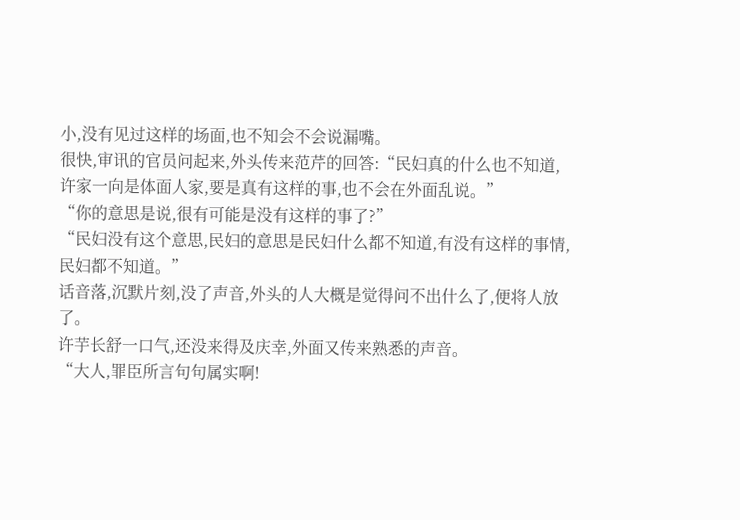小,没有见过这样的场面,也不知会不会说漏嘴。
很快,审讯的官员问起来,外头传来范芹的回答:“民妇真的什么也不知道,许家一向是体面人家,要是真有这样的事,也不会在外面乱说。”
“你的意思是说,很有可能是没有这样的事了?”
“民妇没有这个意思,民妇的意思是民妇什么都不知道,有没有这样的事情,民妇都不知道。”
话音落,沉默片刻,没了声音,外头的人大概是觉得问不出什么了,便将人放了。
许芋长舒一口气,还没来得及庆幸,外面又传来熟悉的声音。
“大人,罪臣所言句句属实啊!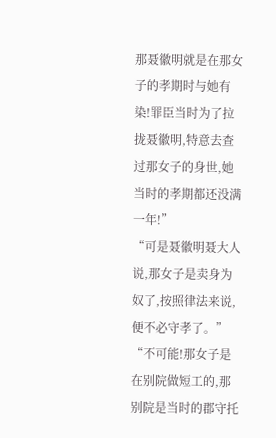那聂徽明就是在那女子的孝期时与她有染!罪臣当时为了拉拢聂徽明,特意去查过那女子的身世,她当时的孝期都还没满一年!”
“可是聂徽明聂大人说,那女子是卖身为奴了,按照律法来说,便不必守孝了。”
“不可能!那女子是在别院做短工的,那别院是当时的郡守托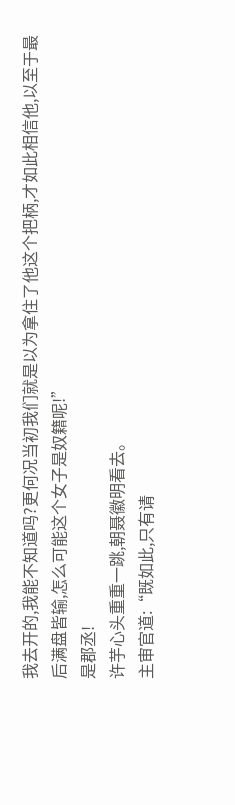我去开的,我能不知道吗?更何况当初我们就是以为拿住了他这个把柄,才如此相信他,以至于最后满盘皆输,怎么可能这个女子是奴籍呢!”
是郡丞!
许芋心头重重一跳,朝聂徽明看去。
主审官道:“既如此,只有请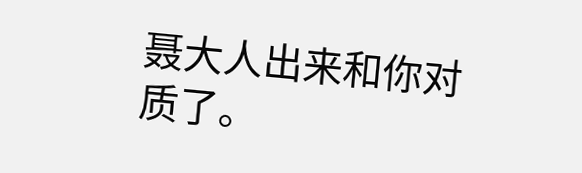聂大人出来和你对质了。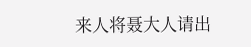来人将聂大人请出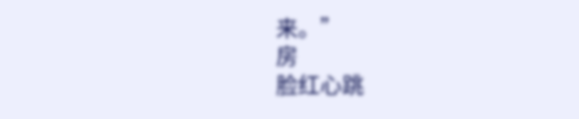来。”
房
脸红心跳